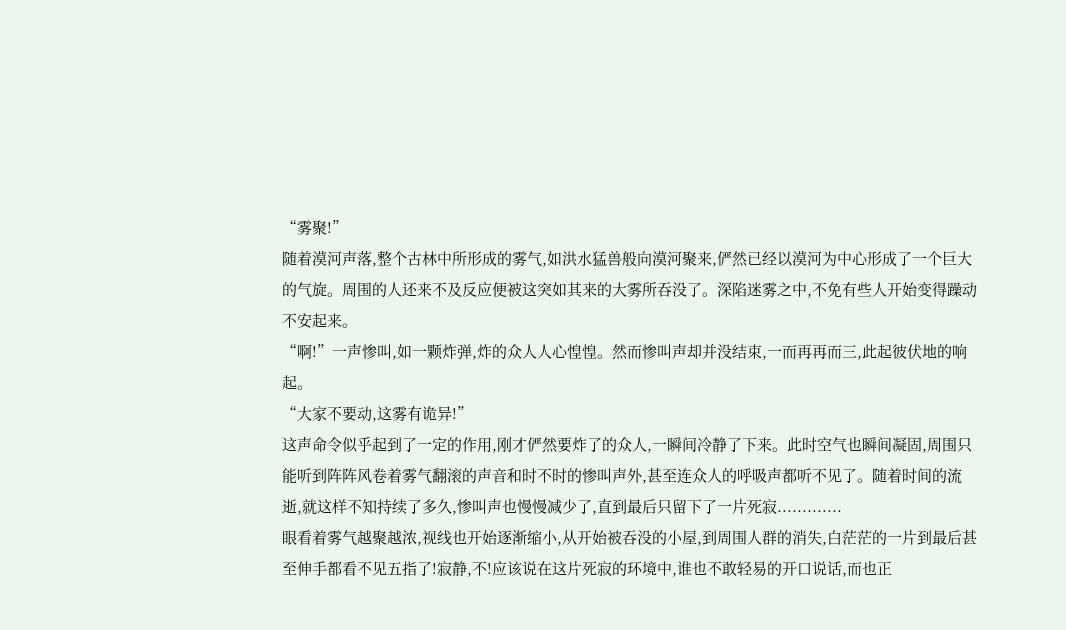“雾聚!”
随着漠河声落,整个古林中所形成的雾气,如洪水猛兽般向漠河聚来,俨然已经以漠河为中心形成了一个巨大的气旋。周围的人还来不及反应便被这突如其来的大雾所吞没了。深陷迷雾之中,不免有些人开始变得躁动不安起来。
“啊!”一声惨叫,如一颗炸弹,炸的众人人心惶惶。然而惨叫声却并没结束,一而再再而三,此起彼伏地的响起。
“大家不要动,这雾有诡异!”
这声命令似乎起到了一定的作用,刚才俨然要炸了的众人,一瞬间冷静了下来。此时空气也瞬间凝固,周围只能听到阵阵风卷着雾气翻滚的声音和时不时的惨叫声外,甚至连众人的呼吸声都听不见了。随着时间的流逝,就这样不知持续了多久,惨叫声也慢慢减少了,直到最后只留下了一片死寂.............
眼看着雾气越聚越浓,视线也开始逐渐缩小,从开始被吞没的小屋,到周围人群的消失,白茫茫的一片到最后甚至伸手都看不见五指了!寂静,不!应该说在这片死寂的环境中,谁也不敢轻易的开口说话,而也正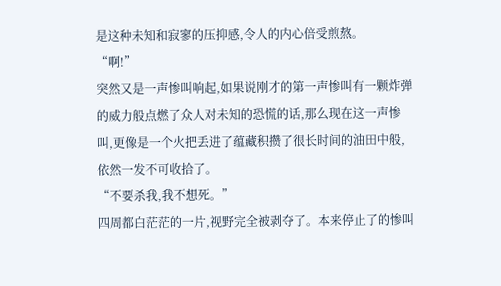是这种未知和寂寥的压抑感,令人的内心倍受煎熬。
“啊!”
突然又是一声惨叫响起,如果说刚才的第一声惨叫有一颗炸弹的威力般点燃了众人对未知的恐慌的话,那么现在这一声惨叫,更像是一个火把丢进了蕴藏积攒了很长时间的油田中般,依然一发不可收拾了。
“不要杀我,我不想死。”
四周都白茫茫的一片,视野完全被剥夺了。本来停止了的惨叫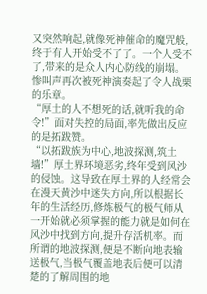又突然响起,就像死神催命的魔咒般,终于有人开始受不了了。一个人受不了,带来的是众人内心防线的崩塌。惨叫声再次被死神演奏起了令人战栗的乐章。
“厚土的人不想死的话,就听我的命令!”面对失控的局面,率先做出反应的是拓跋赞。
“以拓跋族为中心,地波探测,筑土墙!”厚土界环境恶劣,终年受到风沙的侵蚀。这导致在厚土界的人经常会在漫天黄沙中迷失方向,所以根据长年的生活经历,修炼极气的极气师从一开始就必须掌握的能力就是如何在风沙中找到方向,提升存活机率。而所谓的地波探测,便是不断向地表输送极气,当极气覆盖地表后便可以清楚的了解周围的地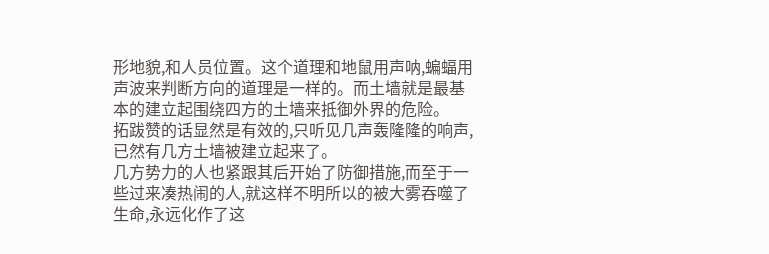形地貌,和人员位置。这个道理和地鼠用声呐,蝙蝠用声波来判断方向的道理是一样的。而土墙就是最基本的建立起围绕四方的土墙来抵御外界的危险。
拓跋赞的话显然是有效的,只听见几声轰隆隆的响声,已然有几方土墙被建立起来了。
几方势力的人也紧跟其后开始了防御措施,而至于一些过来凑热闹的人,就这样不明所以的被大雾吞噬了生命,永远化作了这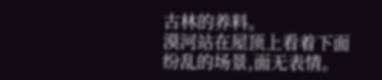古林的养料。
漠河站在屋顶上看着下面纷乱的场景,面无表情。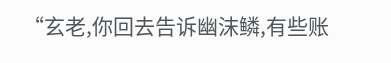“玄老,你回去告诉幽沫鳞,有些账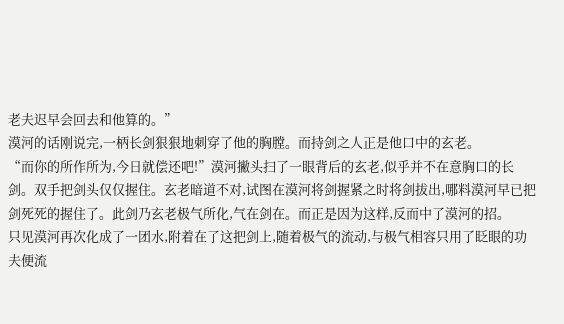老夫迟早会回去和他算的。”
漠河的话刚说完,一柄长剑狠狠地刺穿了他的胸膛。而持剑之人正是他口中的玄老。
“而你的所作所为,今日就偿还吧!”漠河撇头扫了一眼背后的玄老,似乎并不在意胸口的长剑。双手把剑头仅仅握住。玄老暗道不对,试图在漠河将剑握紧之时将剑拔出,哪料漠河早已把剑死死的握住了。此剑乃玄老极气所化,气在剑在。而正是因为这样,反而中了漠河的招。
只见漠河再次化成了一团水,附着在了这把剑上,随着极气的流动,与极气相容只用了眨眼的功夫便流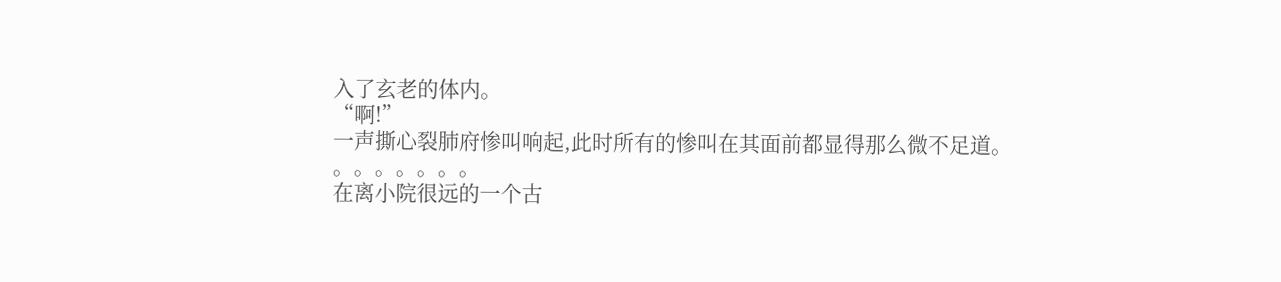入了玄老的体内。
“啊!”
一声撕心裂肺府惨叫响起,此时所有的惨叫在其面前都显得那么微不足道。
。。。。。。。
在离小院很远的一个古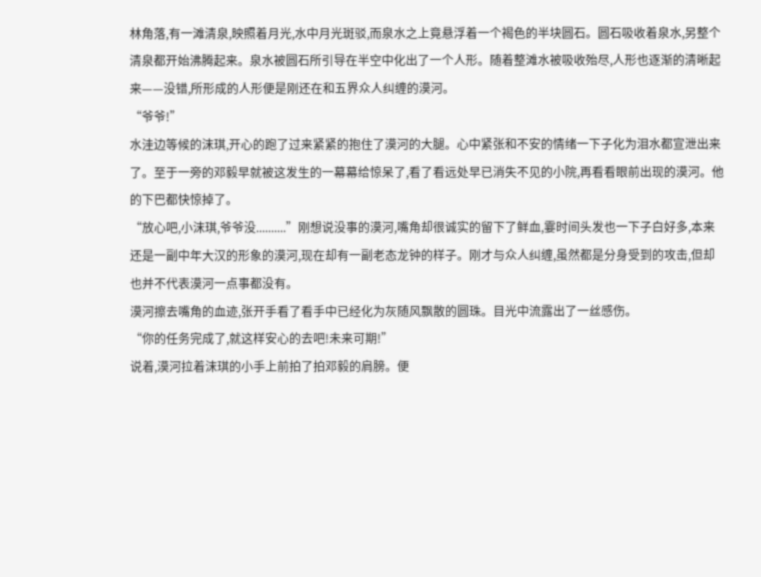林角落,有一滩清泉,映照着月光,水中月光斑驳,而泉水之上竟悬浮着一个褐色的半块圆石。圆石吸收着泉水,另整个清泉都开始沸腾起来。泉水被圆石所引导在半空中化出了一个人形。随着整滩水被吸收殆尽,人形也逐渐的清晰起来——没错,所形成的人形便是刚还在和五界众人纠缠的漠河。
“爷爷!”
水洼边等候的沫琪,开心的跑了过来紧紧的抱住了漠河的大腿。心中紧张和不安的情绪一下子化为泪水都宣泄出来了。至于一旁的邓毅早就被这发生的一幕幕给惊呆了,看了看远处早已消失不见的小院,再看看眼前出现的漠河。他的下巴都快惊掉了。
“放心吧,小沫琪,爷爷没..........”刚想说没事的漠河,嘴角却很诚实的留下了鲜血,霎时间头发也一下子白好多,本来还是一副中年大汉的形象的漠河,现在却有一副老态龙钟的样子。刚才与众人纠缠,虽然都是分身受到的攻击,但却也并不代表漠河一点事都没有。
漠河擦去嘴角的血迹,张开手看了看手中已经化为灰随风飘散的圆珠。目光中流露出了一丝感伤。
“你的任务完成了,就这样安心的去吧!未来可期!”
说着,漠河拉着沫琪的小手上前拍了拍邓毅的肩膀。便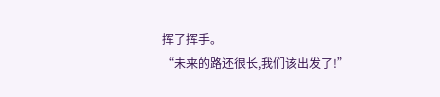挥了挥手。
“未来的路还很长,我们该出发了!”